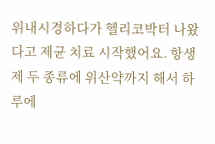위내시경하다가 헬리코박터 나왔다고 제균 치료 시작했어요. 항생제 두 종류에 위산약까지 해서 하루에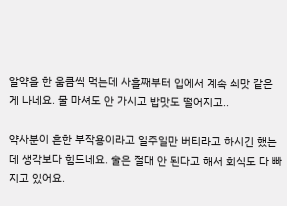알약을 한 움큼씩 먹는데 사흘째부터 입에서 계속 쇠맛 같은 게 나네요. 물 마셔도 안 가시고 밥맛도 떨어지고..

약사분이 흔한 부작용이라고 일주일만 버티라고 하시긴 했는데 생각보다 힘드네요. 술은 절대 안 된다고 해서 회식도 다 빠지고 있어요.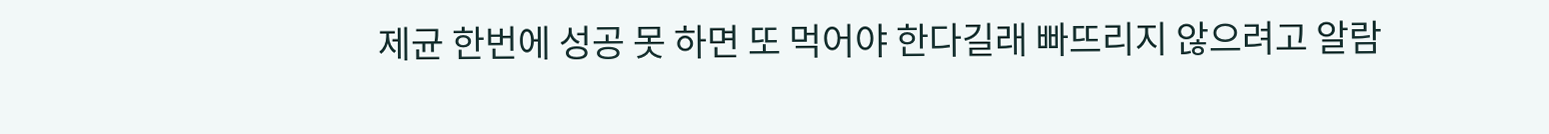제균 한번에 성공 못 하면 또 먹어야 한다길래 빠뜨리지 않으려고 알람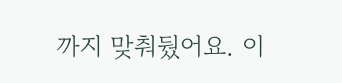까지 맞춰뒀어요. 이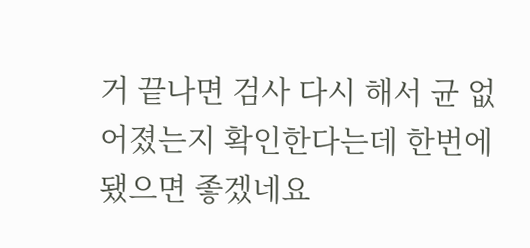거 끝나면 검사 다시 해서 균 없어졌는지 확인한다는데 한번에 됐으면 좋겠네요